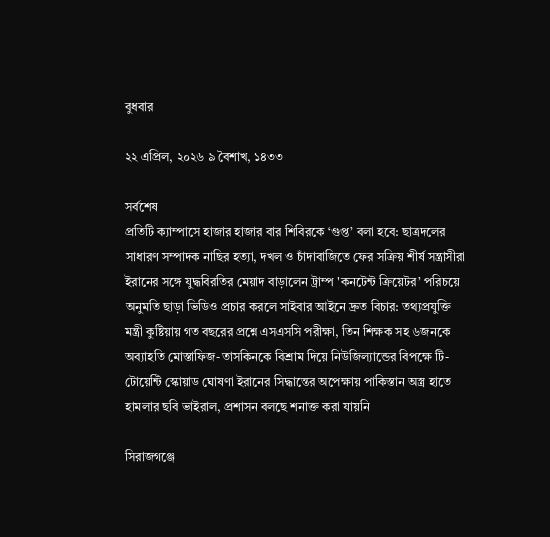বুধবার

২২ এপ্রিল, ২০২৬ ৯ বৈশাখ, ১৪৩৩

সর্বশেষ
প্রতিটি ক্যাম্পাসে হাজার হাজার বার শিবিরকে ‘গুপ্ত’ বলা হবে: ছাত্রদলের সাধারণ সম্পাদক নাছির হত্যা, দখল ও চাঁদাবাজিতে ফের সক্রিয় শীর্ষ সন্ত্রাসীরা ইরানের সঙ্গে যুদ্ধবিরতির মেয়াদ বাড়ালেন ট্রাম্প 'কনটেন্ট ক্রিয়েটর’ পরিচয়ে অনুমতি ছাড়া ভিডিও প্রচার করলে সাইবার আইনে দ্রুত বিচার: তথ্যপ্রযুক্তি মন্ত্রী কুষ্টিয়ায় গত বছরের প্রশ্নে এসএসসি পরীক্ষা, তিন শিক্ষক সহ ৬জনকে অব্যাহতি মোস্তাফিজ-তাসকিনকে বিশ্রাম দিয়ে নিউজিল্যান্ডের বিপক্ষে টি-টোয়েন্টি স্কোয়াড ঘোষণা ইরানের সিদ্ধান্তের অপেক্ষায় পাকিস্তান অস্ত্র হাতে হামলার ছবি ভাইরাল, প্রশাসন বলছে শনাক্ত করা যায়নি

সিরাজগঞ্জে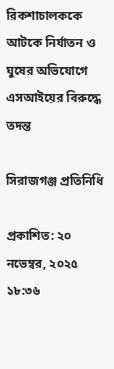রিকশাচালককে আটকে নির্যাতন ও ঘুষের অভিযোগে এসআইয়ের বিরুদ্ধে তদন্ত

সিরাজগঞ্জ প্রতিনিধি

প্রকাশিত: ২০ নভেম্বর, ২০২৫ ১৮:৩৬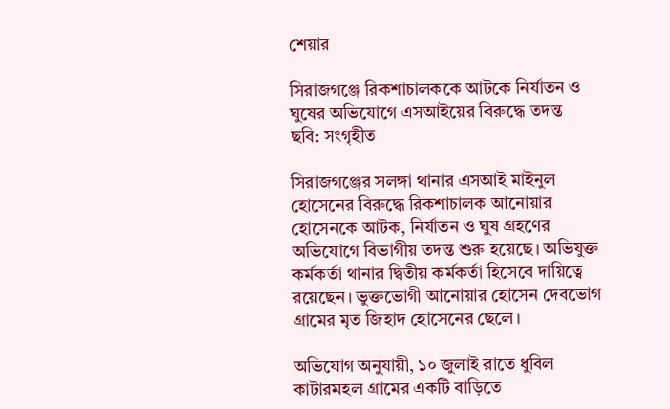শেয়ার

সিরাজগঞ্জে রিকশাচালককে আটকে নির্যাতন ও ঘুষের অভিযোগে এসআইয়ের বিরুদ্ধে তদন্ত
ছবি: সংগৃহীত

সিরাজগঞ্জের সলঙ্গা থানার এসআই মাইনুল হোসেনের বিরুদ্ধে রিকশাচালক আনোয়ার হোসেনকে আটক, নির্যাতন ও ঘুষ গ্রহণের অভিযোগে বিভাগীয় তদন্ত শুরু হয়েছে। অভিযুক্ত কর্মকর্তা থানার দ্বিতীয় কর্মকর্তা হিসেবে দায়িত্বে রয়েছেন। ভুক্তভোগী আনোয়ার হোসেন দেবভোগ গ্রামের মৃত জিহাদ হোসেনের ছেলে।

অভিযোগ অনুযায়ী, ১০ জুলাই রাতে ধুবিল কাটারমহল গ্রামের একটি বাড়িতে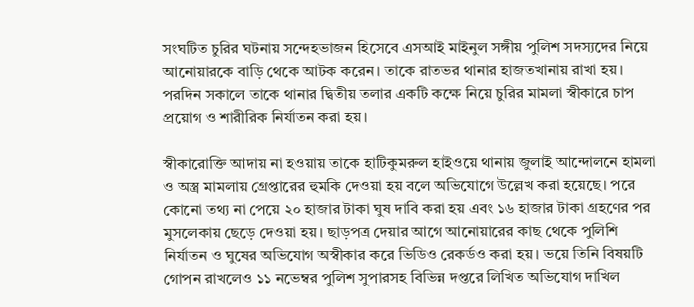সংঘটিত চুরির ঘটনায় সন্দেহভাজন হিসেবে এসআই মাইনুল সঙ্গীয় পুলিশ সদস্যদের নিয়ে আনোয়ারকে বাড়ি থেকে আটক করেন। তাকে রাতভর থানার হাজতখানায় রাখা হয়। পরদিন সকালে তাকে থানার দ্বিতীয় তলার একটি কক্ষে নিয়ে চুরির মামলা স্বীকারে চাপ প্রয়োগ ও শারীরিক নির্যাতন করা হয়।

স্বীকারোক্তি আদায় না হওয়ায় তাকে হাটিকুমরুল হাইওয়ে থানায় জুলাই আন্দোলনে হামলা ও অস্ত্র মামলায় গ্রেপ্তারের হুমকি দেওয়া হয় বলে অভিযোগে উল্লেখ করা হয়েছে। পরে কোনো তথ্য না পেয়ে ২০ হাজার টাকা ঘুষ দাবি করা হয় এবং ১৬ হাজার টাকা গ্রহণের পর মুসলেকায় ছেড়ে দেওয়া হয়। ছাড়পত্র দেয়ার আগে আনোয়ারের কাছ থেকে পুলিশি নির্যাতন ও ঘুষের অভিযোগ অস্বীকার করে ভিডিও রেকর্ডও করা হয়। ভয়ে তিনি বিষয়টি গোপন রাখলেও ১১ নভেম্বর পুলিশ সুপারসহ বিভিন্ন দপ্তরে লিখিত অভিযোগ দাখিল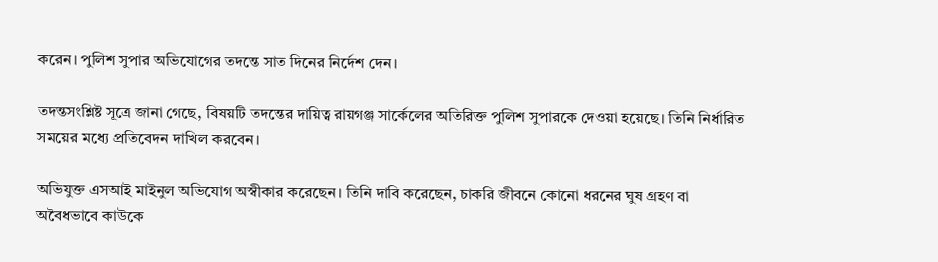করেন। পুলিশ সুপার অভিযোগের তদন্তে সাত দিনের নির্দেশ দেন।

তদন্তসংশ্লিষ্ট সূত্রে জানা গেছে, বিষয়টি তদন্তের দায়িত্ব রায়গঞ্জ সার্কেলের অতিরিক্ত পুলিশ সুপারকে দেওয়া হয়েছে। তিনি নির্ধারিত সময়ের মধ্যে প্রতিবেদন দাখিল করবেন।

অভিযুক্ত এসআই মাইনুল অভিযোগ অস্বীকার করেছেন। তিনি দাবি করেছেন, চাকরি জীবনে কোনো ধরনের ঘুষ গ্রহণ বা অবৈধভাবে কাউকে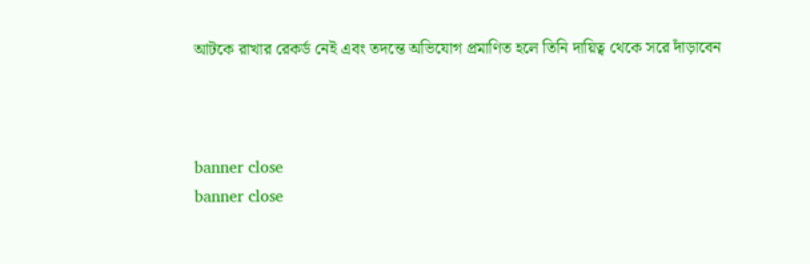আটকে রাখার রেকর্ড নেই এবং তদন্তে অভিযোগ প্রমাণিত হলে তিনি দায়িত্ব থেকে সরে দাঁড়াবেন



banner close
banner close